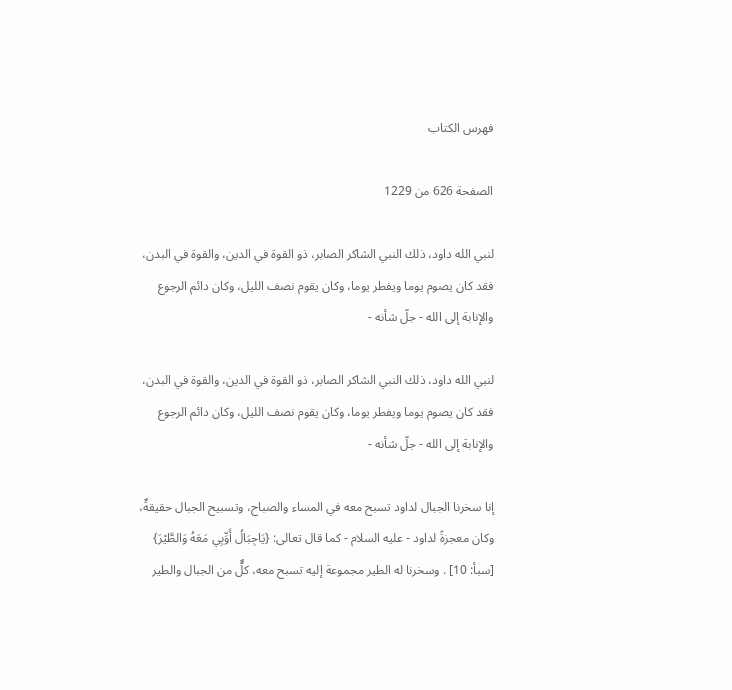فهرس الكتاب

الصفحة 626 من 1229

لنبي الله داود، ذلك النبي الشاكر الصابر، ذو القوة في الدين، والقوة في البدن، فقد كان يصوم يوما ويفطر يوما، وكان يقوم نصف الليل، وكان دائم الرجوع والإنابة إلى الله - جلّ شأنه -

لنبي الله داود، ذلك النبي الشاكر الصابر، ذو القوة في الدين، والقوة في البدن، فقد كان يصوم يوما ويفطر يوما، وكان يقوم نصف الليل، وكان دائم الرجوع والإنابة إلى الله - جلّ شأنه -

إنا سخرنا الجبال لداود تسبح معه في المساء والصباح، وتسبيح الجبال حقيقةٌ، وكان معجزةً لداود - عليه السلام - كما قال تعالى: {يَاجِبَالُ أَوِّبِي مَعَهُ وَالطَّيْرَ} [سبأ: 10] . وسخرنا له الطير مجموعة إليه تسبح معه، كلٌّ من الجبال والطير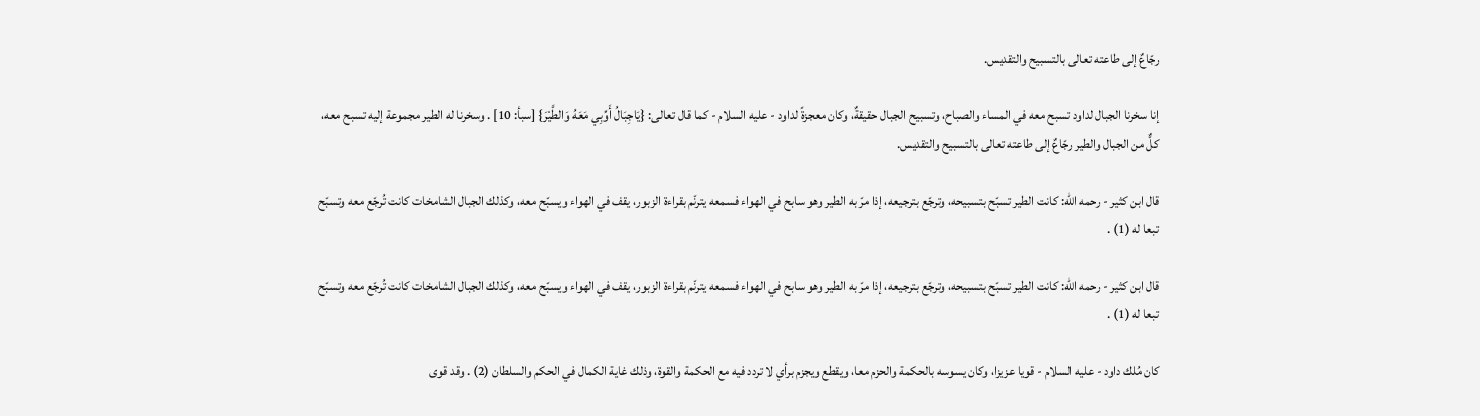رجّاعٌ إلى طاعته تعالى بالتسبيح والتقديس.

إنا سخرنا الجبال لداود تسبح معه في المساء والصباح، وتسبيح الجبال حقيقةٌ، وكان معجزةً لداود - عليه السلام - كما قال تعالى: {يَاجِبَالُ أَوِّبِي مَعَهُ وَالطَّيْرَ} [سبأ: 10] . وسخرنا له الطير مجموعة إليه تسبح معه، كلٌّ من الجبال والطير رجّاعٌ إلى طاعته تعالى بالتسبيح والتقديس.

قال ابن كثير - رحمه الله: كانت الطير تسبّح بتسبيحه، وترجّع بترجيعه، إذا مرّ به الطير وهو سابح في الهواء فسمعه يترنّم بقراءة الزبور، يقف في الهواء ويسبّح معه، وكذلك الجبال الشامخات كانت تُرجّع معه وتسبّح تبعا له (1) .

قال ابن كثير - رحمه الله: كانت الطير تسبّح بتسبيحه، وترجّع بترجيعه، إذا مرّ به الطير وهو سابح في الهواء فسمعه يترنّم بقراءة الزبور، يقف في الهواء ويسبّح معه، وكذلك الجبال الشامخات كانت تُرجّع معه وتسبّح تبعا له (1) .

كان مُلك داود - عليه السلام - قويا عزيزا، وكان يسوسه بالحكمة والحزم معا، ويقطع ويجزم برأي لا تردد فيه مع الحكمة والقوة، وذلك غاية الكمال في الحكم والسلطان (2) . وقد قوى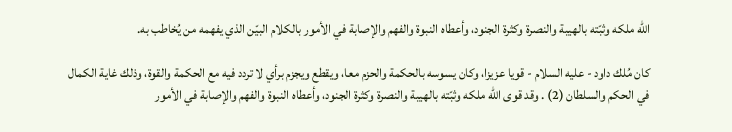الله ملكه وثبّته بالهيبة والنصرة وكثرة الجنود، وأعطاه النبوة والفهم والإصابة في الأمور بالكلام البيّن الذي يفهمه من يُخاطب به.

كان مُلك داود - عليه السلام - قويا عزيزا، وكان يسوسه بالحكمة والحزم معا، ويقطع ويجزم برأي لا تردد فيه مع الحكمة والقوة، وذلك غاية الكمال في الحكم والسلطان (2) . وقد قوى الله ملكه وثبّته بالهيبة والنصرة وكثرة الجنود، وأعطاه النبوة والفهم والإصابة في الأمور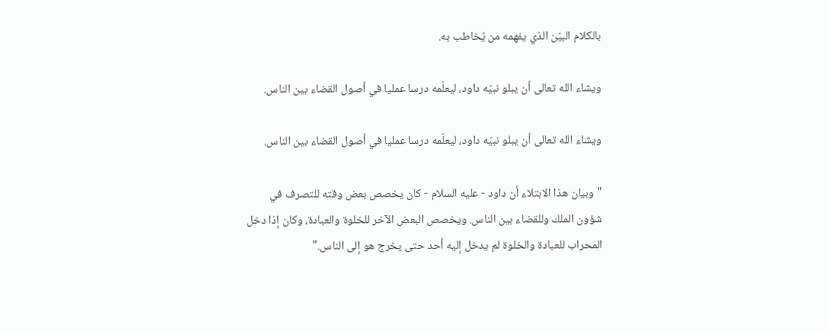بالكلام البيّن الذي يفهمه من يُخاطب به.

ويشاء الله تعالى أن يبلو نبيّه داود، ليعلّمه درسا عمليا في أصول القضاء بين الناس.

ويشاء الله تعالى أن يبلو نبيّه داود، ليعلّمه درسا عمليا في أصول القضاء بين الناس.

"وبيان هذا الابتلاء أن داود - عليه السلام - كان يخصص بعض وقته للتصرف في شؤون الملك وللقضاء بين الناس. ويخصص البعض الآخر للخلوة والعبادة، وكان إذا دخل المحراب للعبادة والخلوة لم يدخل إليه أحد حتى يخرج هو إلى الناس."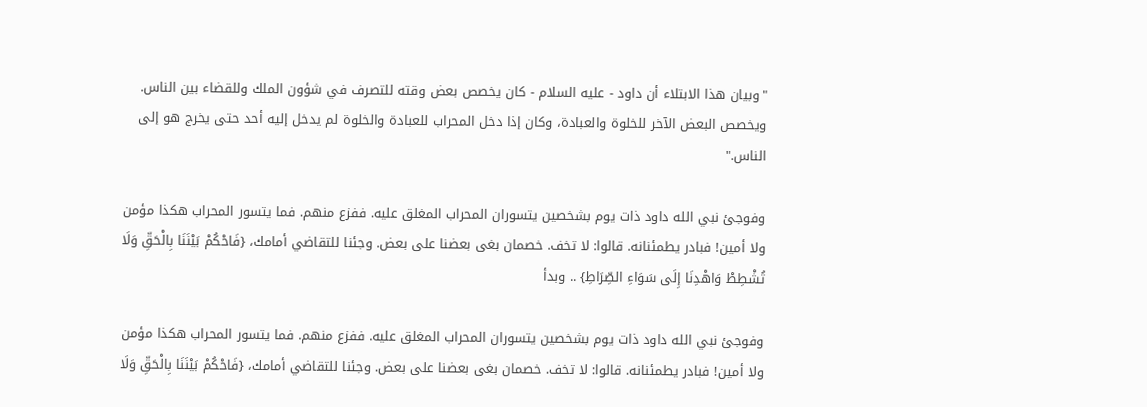"وبيان هذا الابتلاء أن داود - عليه السلام - كان يخصص بعض وقته للتصرف في شؤون الملك وللقضاء بين الناس. ويخصص البعض الآخر للخلوة والعبادة، وكان إذا دخل المحراب للعبادة والخلوة لم يدخل إليه أحد حتى يخرج هو إلى الناس."

وفوجئ نبي الله داود ذات يوم بشخصين يتسوران المحراب المغلق عليه. ففزع منهم. فما يتسور المحراب هكذا مؤمن ولا أمين! فبادر يطمئنانه. قالوا: لا تخف. خصمان بغى بعضنا على بعض. وجئنا للتقاضي أمامك، {فَاحْكُمْ بَيْنَنَا بِالْحَقِّ وَلَا تُشْطِطْ وَاهْدِنَا إِلَى سَوَاءِ الصِّرَاطِ} .. وبدأ

وفوجئ نبي الله داود ذات يوم بشخصين يتسوران المحراب المغلق عليه. ففزع منهم. فما يتسور المحراب هكذا مؤمن ولا أمين! فبادر يطمئنانه. قالوا: لا تخف. خصمان بغى بعضنا على بعض. وجئنا للتقاضي أمامك، {فَاحْكُمْ بَيْنَنَا بِالْحَقِّ وَلَا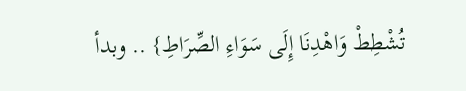تُشْطِطْ وَاهْدِنَا إِلَى سَوَاءِ الصِّرَاطِ} .. وبدأ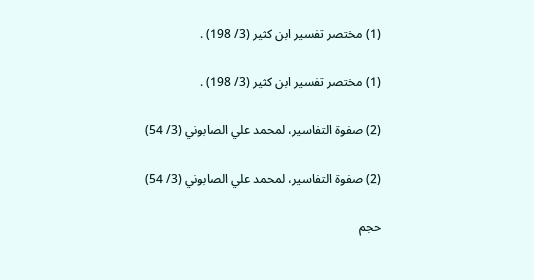(1) مختصر تفسير ابن كثير (3/ 198) .

(1) مختصر تفسير ابن كثير (3/ 198) .

(2) صفوة التفاسير، لمحمد علي الصابوني (3/ 54)

(2) صفوة التفاسير، لمحمد علي الصابوني (3/ 54)

حجم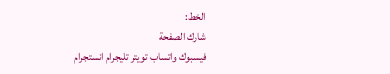الخط:
شارك الصفحة
فيسبوك واتساب تويتر تليجرام انستجرام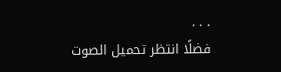. . .
فضلًا انتظر تحميل الصوت